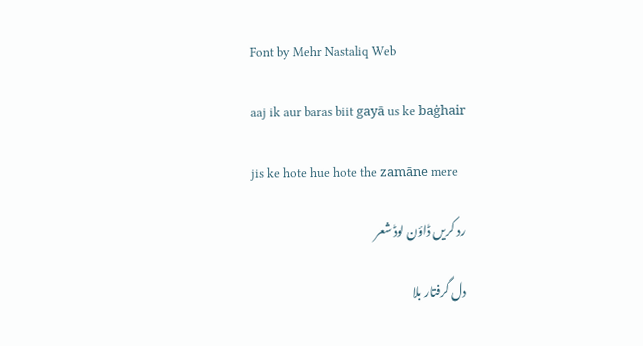Font by Mehr Nastaliq Web

aaj ik aur baras biit gayā us ke baġhair

jis ke hote hue hote the zamāne mere

رد کریں ڈاؤن لوڈ شعر

دل گرفتار بلا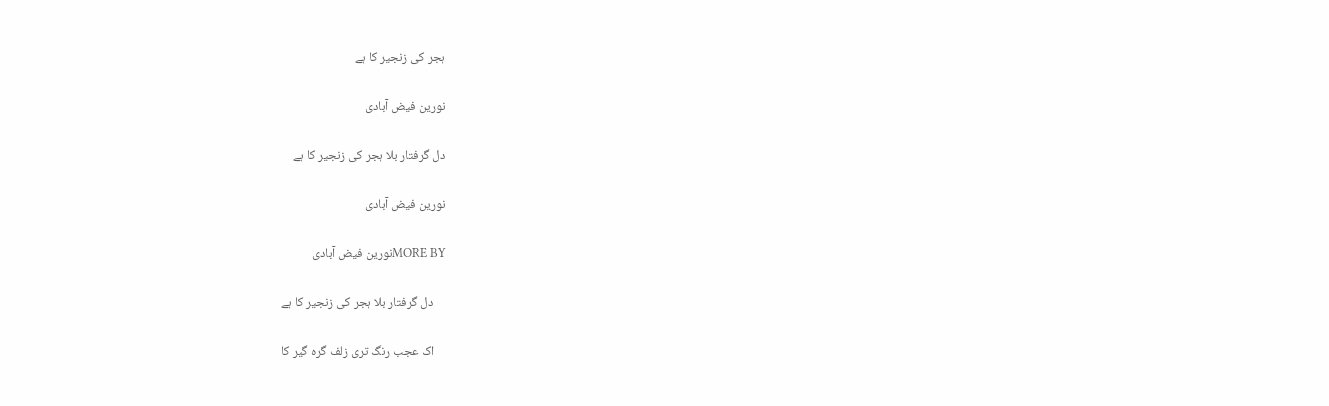ہجر کی زنجیر کا ہے

نورین فیض آبادی

دل گرفتار بلا ہجر کی زنجیر کا ہے

نورین فیض آبادی

MORE BYنورین فیض آبادی

    دل گرفتار بلا ہجر کی زنجیر کا ہے

    اک عجب رنگ تری زلف گرہ گیر کا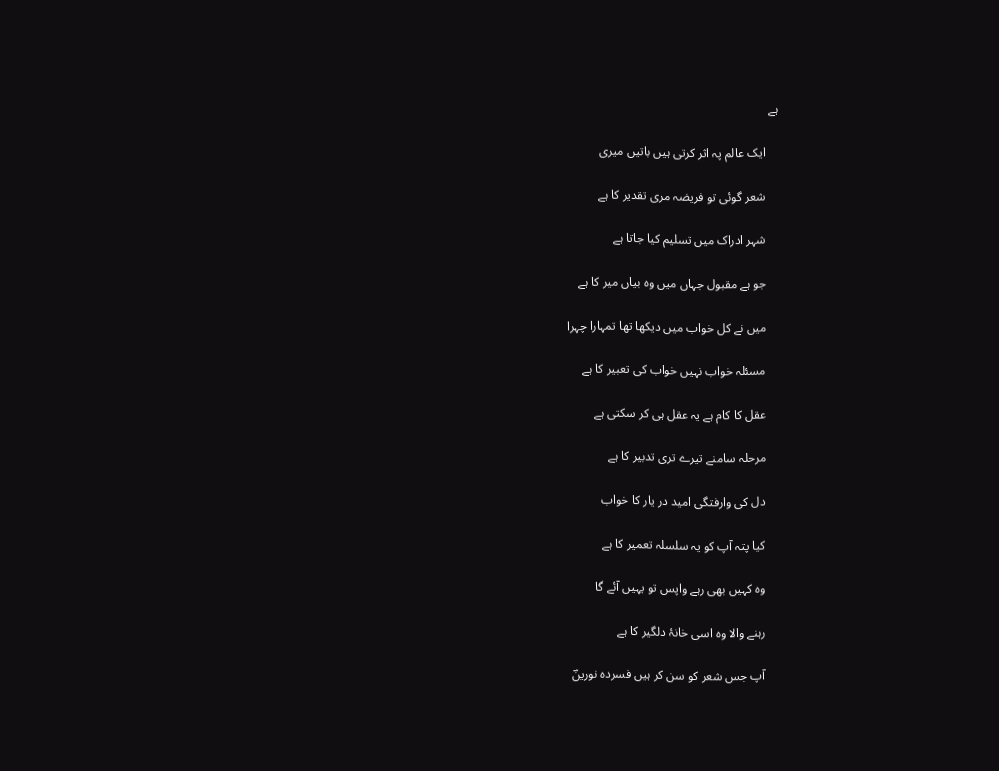ہے

    ایک عالم پہ اثر کرتی ہیں باتیں میری

    شعر گوئی تو فریضہ مری تقدیر کا ہے

    شہر ادراک میں تسلیم کیا جاتا ہے

    جو ہے مقبول جہاں میں وہ بیاں میر کا ہے

    میں نے کل خواب میں دیکھا تھا تمہارا چہرا

    مسئلہ خواب نہیں خواب کی تعبیر کا ہے

    عقل کا کام ہے یہ عقل ہی کر سکتی ہے

    مرحلہ سامنے تیرے تری تدبیر کا ہے

    دل کی وارفتگی امید در یار کا خواب

    کیا پتہ آپ کو یہ سلسلہ تعمیر کا ہے

    وہ کہیں بھی رہے واپس تو یہیں آئے گا

    رہنے والا وہ اسی خانۂ دلگیر کا ہے

    آپ جس شعر کو سن کر ہیں فسردہ نورینؔ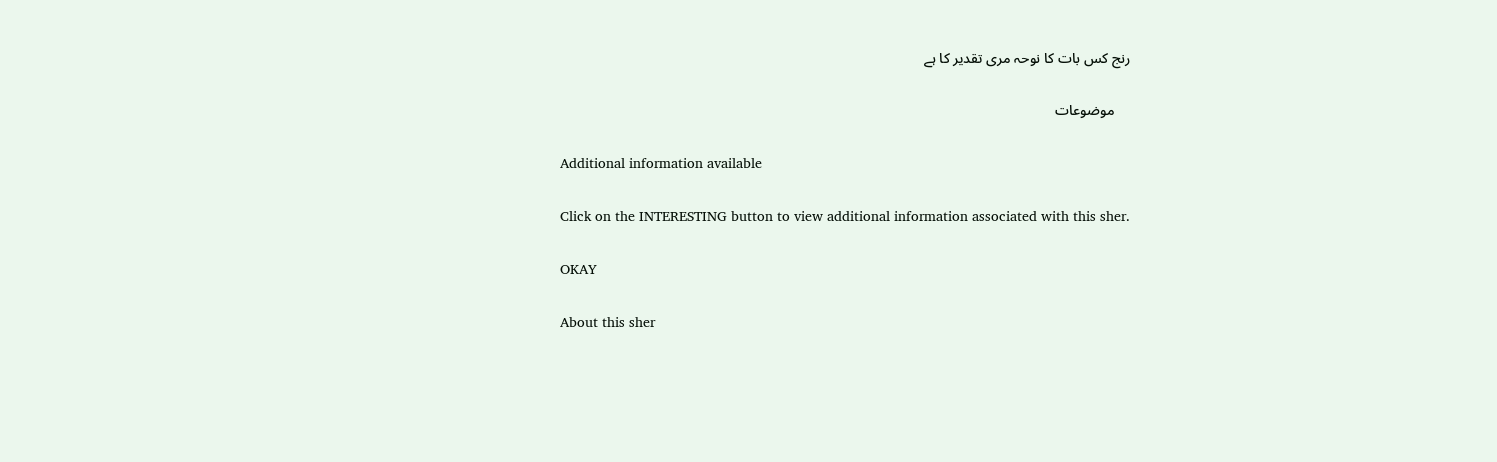رنج کس بات کا نوحہ مری تقدیر کا ہے

    موضوعات

    Additional information available

    Click on the INTERESTING button to view additional information associated with this sher.

    OKAY

    About this sher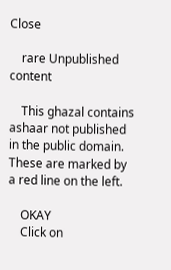Close

    rare Unpublished content

    This ghazal contains ashaar not published in the public domain. These are marked by a red line on the left.

    OKAY
    Click on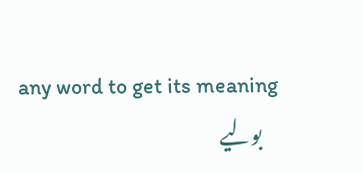any word to get its meaning
    بولیے